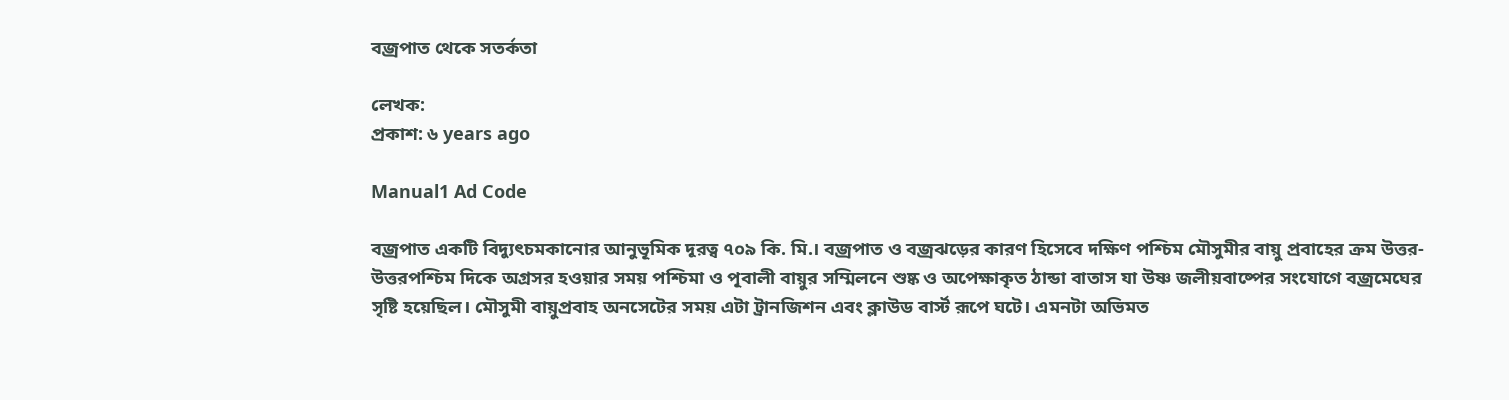বজ্রপাত থেকে সতর্কতা

লেখক:
প্রকাশ: ৬ years ago

Manual1 Ad Code

বজ্রপাত একটি বিদ্যুৎচমকানোর আনুভূমিক দূরত্ব ৭০৯ কি. মি.। বজ্রপাত ও বজ্রঝড়ের কারণ হিসেবে দক্ষিণ পশ্চিম মৌসুমীর বায়ু প্রবাহের ক্রম উত্তর-উত্তরপশ্চিম দিকে অগ্রসর হওয়ার সময় পশ্চিমা ও পূবালী বায়ুর সম্মিলনে শুষ্ক ও অপেক্ষাকৃত ঠান্ডা বাতাস যা উষ্ণ জলীয়বাষ্পের সংযোগে বজ্রমেঘের সৃষ্টি হয়েছিল। মৌসুমী বায়ুপ্রবাহ অনসেটের সময় এটা ট্রানজিশন এবং ক্লাউড বার্স্ট রূপে ঘটে। এমনটা অভিমত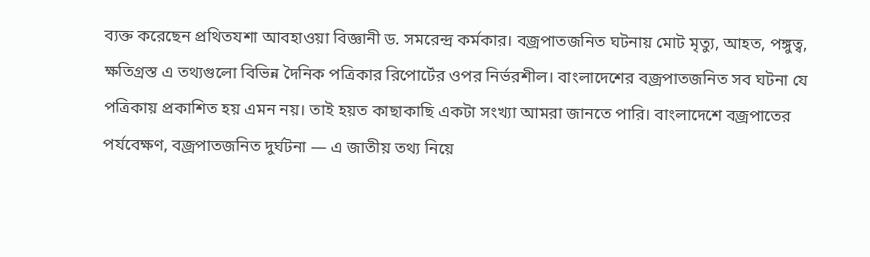ব্যক্ত করেছেন প্রথিতযশা আবহাওয়া বিজ্ঞানী ড. সমরেন্দ্র কর্মকার। বজ্রপাতজনিত ঘটনায় মোট মৃত্যু, আহত, পঙ্গুত্ব, ক্ষতিগ্রস্ত এ তথ্যগুলো বিভিন্ন দৈনিক পত্রিকার রিপোর্টের ওপর নির্ভরশীল। বাংলাদেশের বজ্রপাতজনিত সব ঘটনা যে পত্রিকায় প্রকাশিত হয় এমন নয়। তাই হয়ত কাছাকাছি একটা সংখ্যা আমরা জানতে পারি। বাংলাদেশে বজ্রপাতের পর্যবেক্ষণ, বজ্রপাতজনিত দুর্ঘটনা — এ জাতীয় তথ্য নিয়ে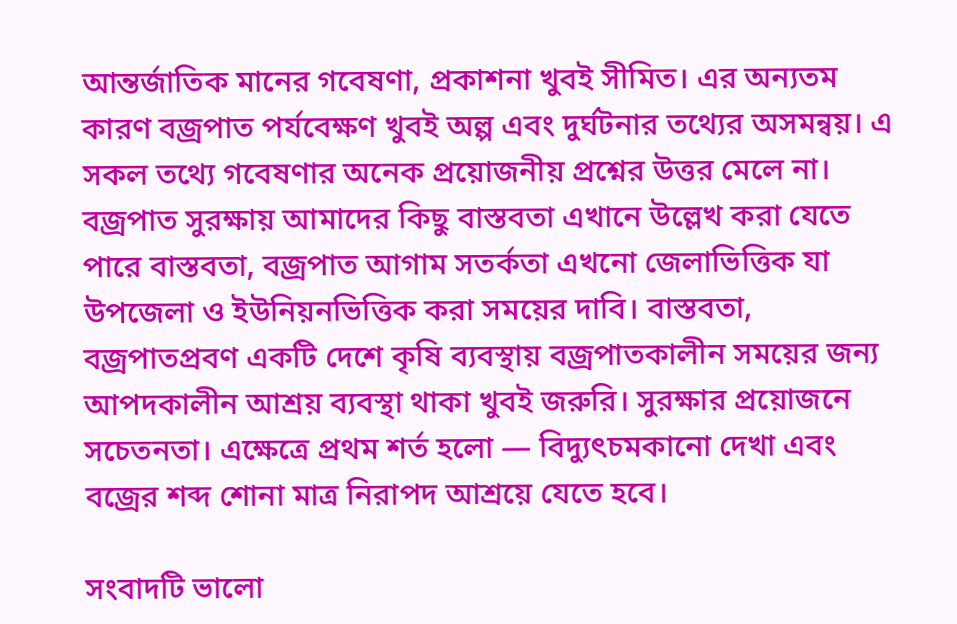আন্তর্জাতিক মানের গবেষণা, প্রকাশনা খুবই সীমিত। এর অন্যতম কারণ বজ্রপাত পর্যবেক্ষণ খুবই অল্প এবং দুর্ঘটনার তথ্যের অসমন্বয়। এ সকল তথ্যে গবেষণার অনেক প্রয়োজনীয় প্রশ্নের উত্তর মেলে না। বজ্রপাত সুরক্ষায় আমাদের কিছু বাস্তবতা এখানে উল্লেখ করা যেতে পারে বাস্তবতা, বজ্রপাত আগাম সতর্কতা এখনো জেলাভিত্তিক যা উপজেলা ও ইউনিয়নভিত্তিক করা সময়ের দাবি। বাস্তবতা, বজ্রপাতপ্রবণ একটি দেশে কৃষি ব্যবস্থায় বজ্রপাতকালীন সময়ের জন্য আপদকালীন আশ্রয় ব্যবস্থা থাকা খুবই জরুরি। সুরক্ষার প্রয়োজনে সচেতনতা। এক্ষেত্রে প্রথম শর্ত হলো — বিদ্যুৎচমকানো দেখা এবং বজ্রের শব্দ শোনা মাত্র নিরাপদ আশ্রয়ে যেতে হবে।

সংবাদটি ভালো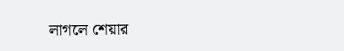লাগলে শেয়ার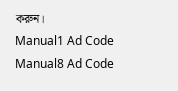করুন।
Manual1 Ad Code
Manual8 Ad Code